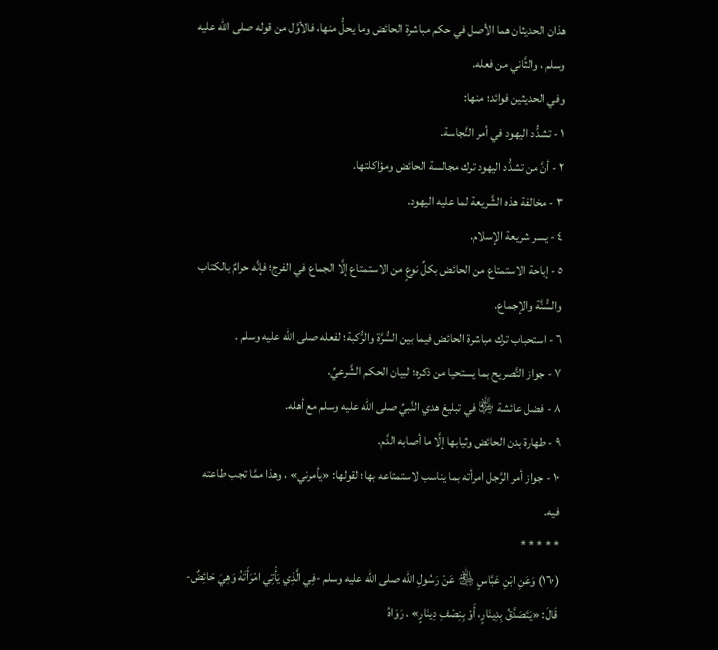هذان الحديثان هما الأصل في حكم مباشرة الحائض وما يحلُّ منها، فالأوَّل من قوله صلى الله عليه وسلم ، والثَّاني من فعله.
وفي الحديثين فوائد؛ منها:
١ - تشدُّد اليهود في أمر النَّجاسة.
٢ - أنَّ من تشدُّد اليهود ترك مجالسة الحائض ومؤاكلتها.
٣ - مخالفة هذه الشَّريعة لما عليه اليهود.
٤ - يسر شريعة الإسلام.
٥ - إباحة الاستمتاع من الحائض بكلِّ نوعٍ من الاستمتاع إلَّا الجماع في الفرج؛ فإنَّه حرامٌ بالكتاب والسُّنَّة والإجماع.
٦ - استحباب ترك مباشرة الحائض فيما بين السُّرَّة والرُّكبة؛ لفعله صلى الله عليه وسلم .
٧ - جواز التَّصريح بما يستحيا من ذكره؛ لبيان الحكم الشَّرعيِّ.
٨ - فضل عائشة ﵂ في تبليغ هدي النَّبيِّ صلى الله عليه وسلم مع أهله.
٩ - طهارة بدن الحائض وثيابها إلَّا ما أصابه الدَّم.
١٠ - جواز أمر الرَّجل امرأته بما يناسب لاستمتاعه بها؛ لقولها: «يأمرني» ، وهذا ممَّا تجب طاعته فيه.
* * * * *
(١٦٠) وَعَنِ ابْنِ عَبَّاسٍ ﵃ عَنْ رَسُولِ الله صلى الله عليه وسلم -فِي الَّذِي يَأْتِي امْرَأَتَهُ وَهِيَ حَائِضٌ- قَالَ: «يَتَصَدَّقُ بِدِينَارٍ، أَوْ بِنِصْفِ دِينَارٍ» . رَوَاهُ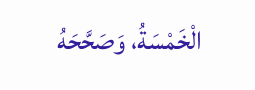الْخَمْسَةُ، وَصَحَّحَهُ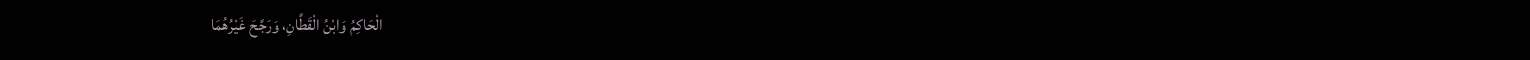الْحَاكِمُ وَابْنُ الْقَطَّانِ، وَرَجَّحَ غَيْرُهُمَا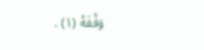وَقْفَهُ (١) .